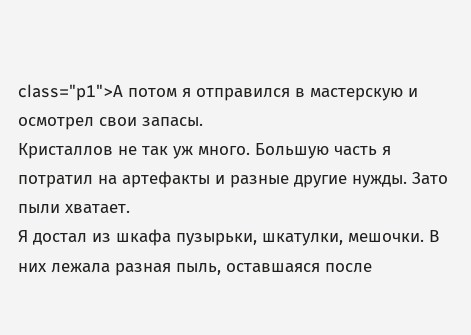class="p1">А потом я отправился в мастерскую и осмотрел свои запасы.
Кристаллов не так уж много. Большую часть я потратил на артефакты и разные другие нужды. Зато пыли хватает.
Я достал из шкафа пузырьки, шкатулки, мешочки. В них лежала разная пыль, оставшаяся после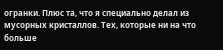огранки. Плюс та, что я специально делал из мусорных кристаллов. Тех, которые ни на что больше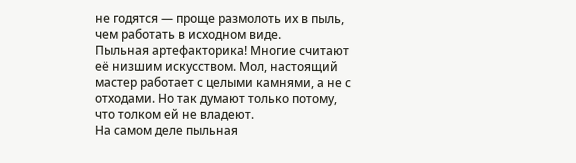не годятся — проще размолоть их в пыль, чем работать в исходном виде.
Пыльная артефакторика! Многие считают её низшим искусством. Мол, настоящий мастер работает с целыми камнями, а не с отходами. Но так думают только потому, что толком ей не владеют.
На самом деле пыльная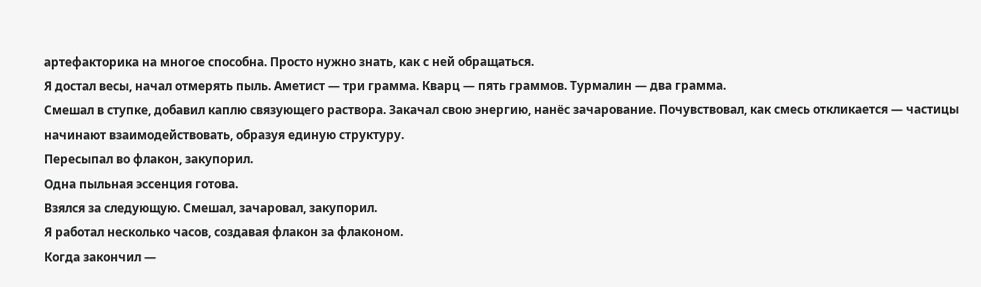артефакторика на многое способна. Просто нужно знать, как с ней обращаться.
Я достал весы, начал отмерять пыль. Аметист — три грамма. Кварц — пять граммов. Турмалин — два грамма.
Смешал в ступке, добавил каплю связующего раствора. Закачал свою энергию, нанёс зачарование. Почувствовал, как смесь откликается — частицы начинают взаимодействовать, образуя единую структуру.
Пересыпал во флакон, закупорил.
Одна пыльная эссенция готова.
Взялся за следующую. Смешал, зачаровал, закупорил.
Я работал несколько часов, создавая флакон за флаконом.
Когда закончил —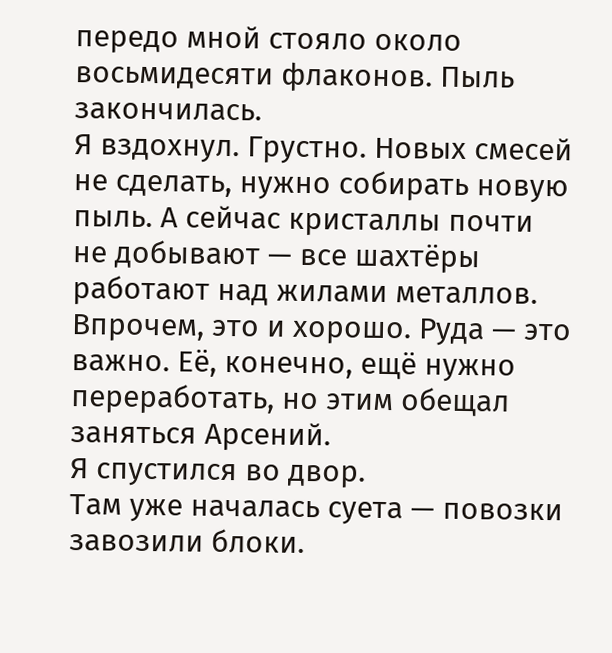передо мной стояло около восьмидесяти флаконов. Пыль закончилась.
Я вздохнул. Грустно. Новых смесей не сделать, нужно собирать новую пыль. А сейчас кристаллы почти не добывают — все шахтёры работают над жилами металлов.
Впрочем, это и хорошо. Руда — это важно. Её, конечно, ещё нужно переработать, но этим обещал заняться Арсений.
Я спустился во двор.
Там уже началась суета — повозки завозили блоки.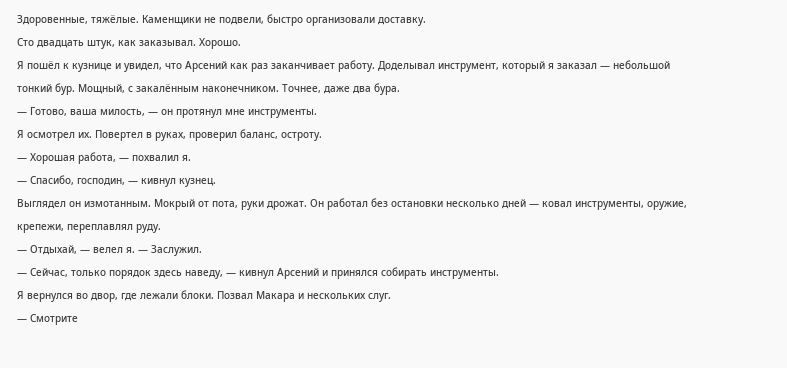Здоровенные, тяжёлые. Каменщики не подвели, быстро организовали доставку.
Сто двадцать штук, как заказывал. Хорошо.
Я пошёл к кузнице и увидел, что Арсений как раз заканчивает работу. Доделывал инструмент, который я заказал — небольшой тонкий бур. Мощный, с закалённым наконечником. Точнее, даже два бура.
— Готово, ваша милость, — он протянул мне инструменты.
Я осмотрел их. Повертел в руках, проверил баланс, остроту.
— Хорошая работа, — похвалил я.
— Спасибо, господин, — кивнул кузнец.
Выглядел он измотанным. Мокрый от пота, руки дрожат. Он работал без остановки несколько дней — ковал инструменты, оружие, крепежи, переплавлял руду.
— Отдыхай, — велел я. — Заслужил.
— Сейчас, только порядок здесь наведу, — кивнул Арсений и принялся собирать инструменты.
Я вернулся во двор, где лежали блоки. Позвал Макара и нескольких слуг.
— Смотрите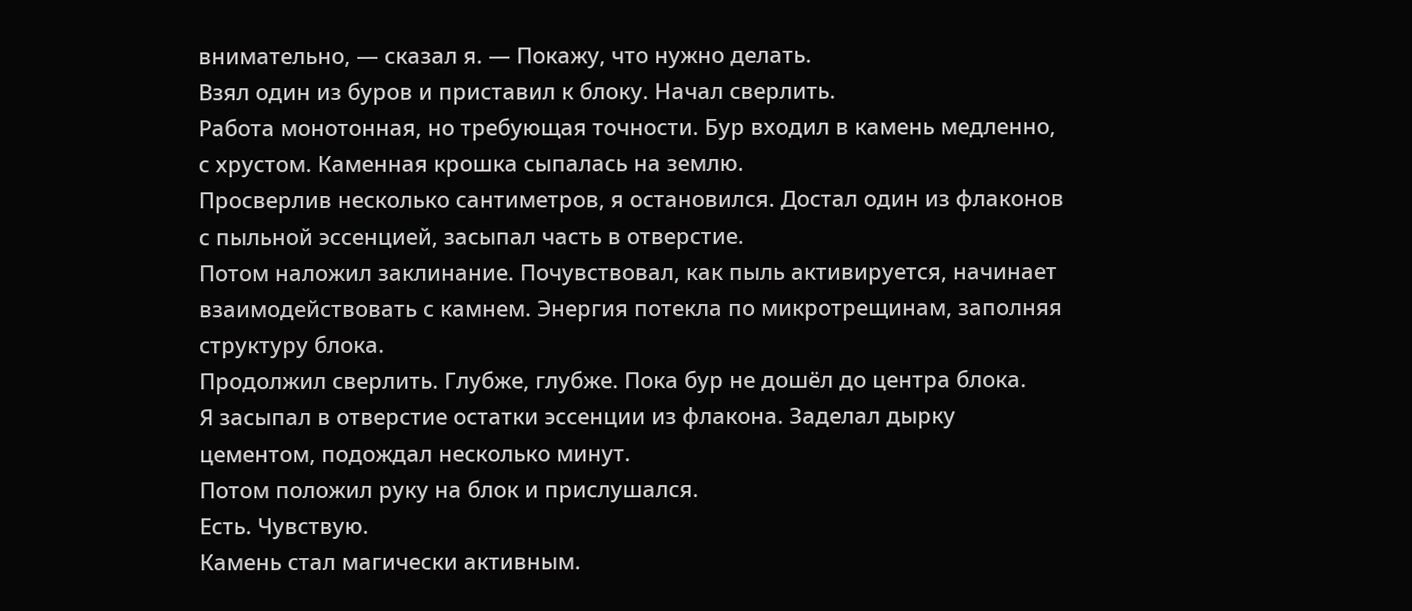внимательно, — сказал я. — Покажу, что нужно делать.
Взял один из буров и приставил к блоку. Начал сверлить.
Работа монотонная, но требующая точности. Бур входил в камень медленно, с хрустом. Каменная крошка сыпалась на землю.
Просверлив несколько сантиметров, я остановился. Достал один из флаконов с пыльной эссенцией, засыпал часть в отверстие.
Потом наложил заклинание. Почувствовал, как пыль активируется, начинает взаимодействовать с камнем. Энергия потекла по микротрещинам, заполняя структуру блока.
Продолжил сверлить. Глубже, глубже. Пока бур не дошёл до центра блока.
Я засыпал в отверстие остатки эссенции из флакона. Заделал дырку цементом, подождал несколько минут.
Потом положил руку на блок и прислушался.
Есть. Чувствую.
Камень стал магически активным.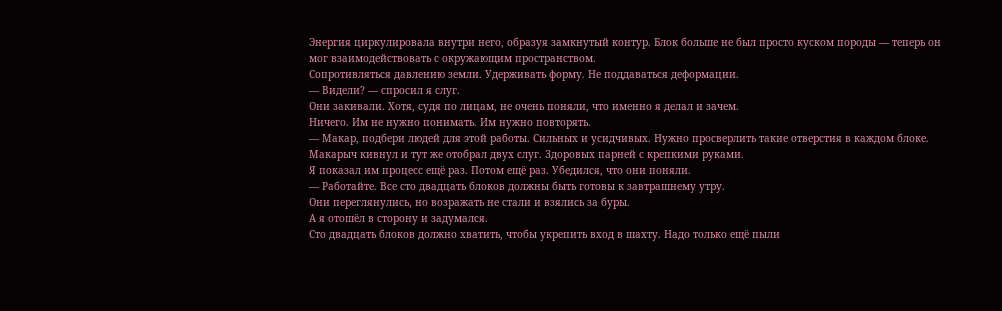Энергия циркулировала внутри него, образуя замкнутый контур. Блок больше не был просто куском породы — теперь он мог взаимодействовать с окружающим пространством.
Сопротивляться давлению земли. Удерживать форму. Не поддаваться деформации.
— Видели? — спросил я слуг.
Они закивали. Хотя, судя по лицам, не очень поняли, что именно я делал и зачем.
Ничего. Им не нужно понимать. Им нужно повторять.
— Макар, подбери людей для этой работы. Сильных и усидчивых. Нужно просверлить такие отверстия в каждом блоке.
Макарыч кивнул и тут же отобрал двух слуг. Здоровых парней с крепкими руками.
Я показал им процесс ещё раз. Потом ещё раз. Убедился, что они поняли.
— Работайте. Все сто двадцать блоков должны быть готовы к завтрашнему утру.
Они переглянулись, но возражать не стали и взялись за буры.
А я отошёл в сторону и задумался.
Сто двадцать блоков должно хватить, чтобы укрепить вход в шахту. Надо только ещё пыли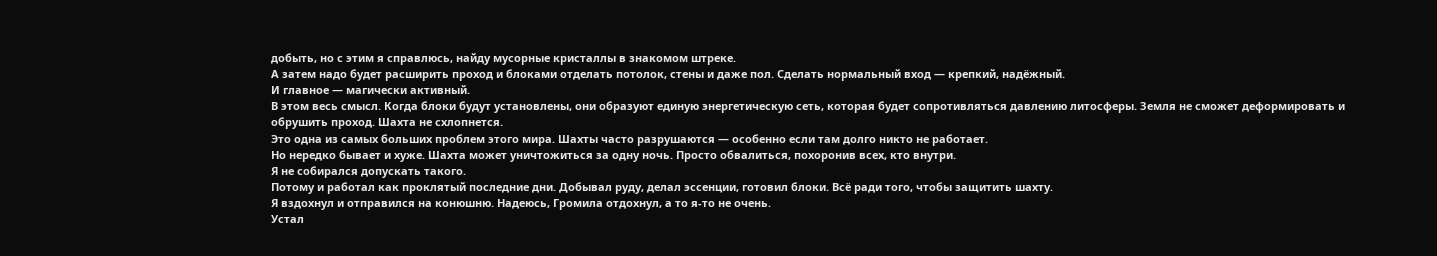добыть, но с этим я справлюсь, найду мусорные кристаллы в знакомом штреке.
А затем надо будет расширить проход и блоками отделать потолок, стены и даже пол. Сделать нормальный вход — крепкий, надёжный.
И главное — магически активный.
В этом весь смысл. Когда блоки будут установлены, они образуют единую энергетическую сеть, которая будет сопротивляться давлению литосферы. Земля не сможет деформировать и обрушить проход. Шахта не схлопнется.
Это одна из самых больших проблем этого мира. Шахты часто разрушаются — особенно если там долго никто не работает.
Но нередко бывает и хуже. Шахта может уничтожиться за одну ночь. Просто обвалиться, похоронив всех, кто внутри.
Я не собирался допускать такого.
Потому и работал как проклятый последние дни. Добывал руду, делал эссенции, готовил блоки. Всё ради того, чтобы защитить шахту.
Я вздохнул и отправился на конюшню. Надеюсь, Громила отдохнул, а то я-то не очень.
Устал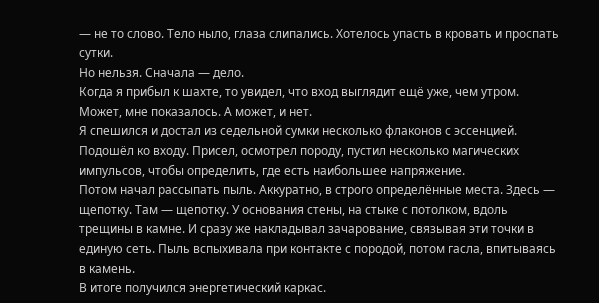— не то слово. Тело ныло, глаза слипались. Хотелось упасть в кровать и проспать сутки.
Но нельзя. Сначала — дело.
Когда я прибыл к шахте, то увидел, что вход выглядит ещё уже, чем утром. Может, мне показалось. А может, и нет.
Я спешился и достал из седельной сумки несколько флаконов с эссенцией.
Подошёл ко входу. Присел, осмотрел породу, пустил несколько магических импульсов, чтобы определить, где есть наибольшее напряжение.
Потом начал рассыпать пыль. Аккуратно, в строго определённые места. Здесь — щепотку. Там — щепотку. У основания стены, на стыке с потолком, вдоль трещины в камне. И сразу же накладывал зачарование, связывая эти точки в единую сеть. Пыль вспыхивала при контакте с породой, потом гасла, впитываясь в камень.
В итоге получился энергетический каркас.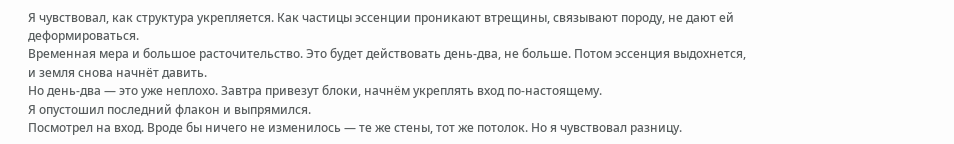Я чувствовал, как структура укрепляется. Как частицы эссенции проникают втрещины, связывают породу, не дают ей деформироваться.
Временная мера и большое расточительство. Это будет действовать день-два, не больше. Потом эссенция выдохнется, и земля снова начнёт давить.
Но день-два — это уже неплохо. Завтра привезут блоки, начнём укреплять вход по-настоящему.
Я опустошил последний флакон и выпрямился.
Посмотрел на вход. Вроде бы ничего не изменилось — те же стены, тот же потолок. Но я чувствовал разницу.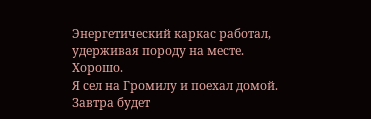Энергетический каркас работал, удерживая породу на месте.
Хорошо.
Я сел на Громилу и поехал домой.
Завтра будет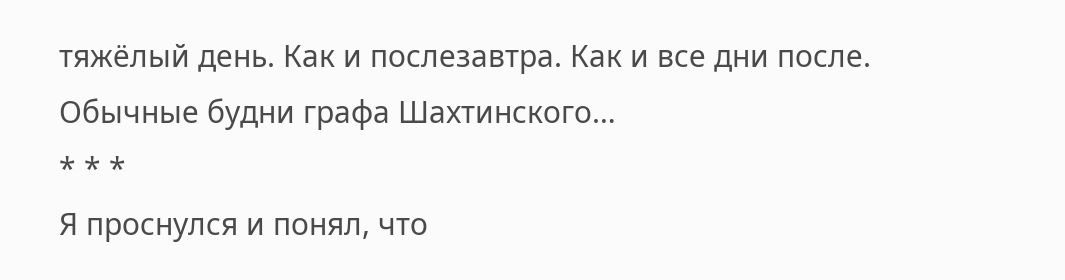тяжёлый день. Как и послезавтра. Как и все дни после.
Обычные будни графа Шахтинского…
* * *
Я проснулся и понял, что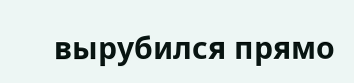вырубился прямо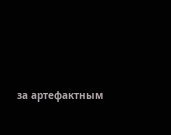за артефактным